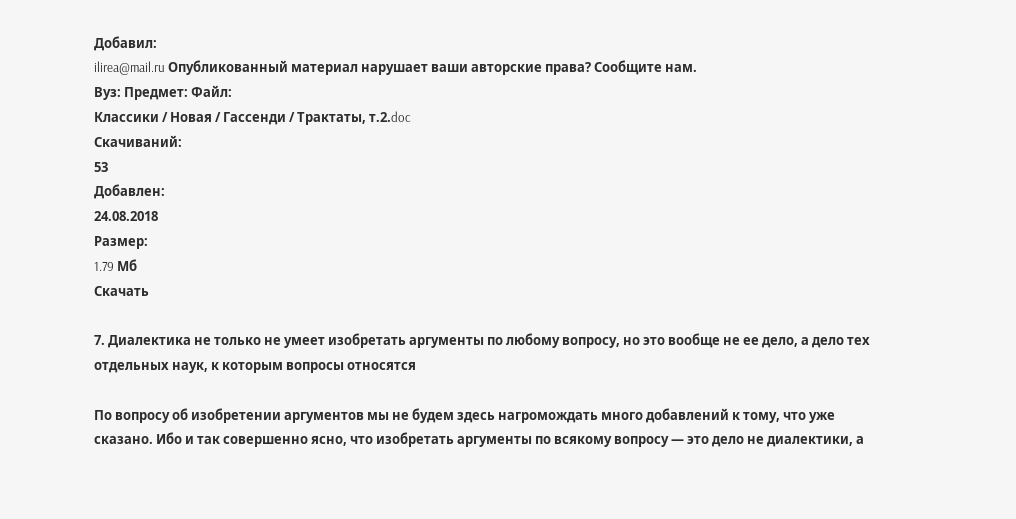Добавил:
ilirea@mail.ru Опубликованный материал нарушает ваши авторские права? Сообщите нам.
Вуз: Предмет: Файл:
Классики / Новая / Гассенди / Трактаты, т.2.doc
Скачиваний:
53
Добавлен:
24.08.2018
Размер:
1.79 Mб
Скачать

7. Диалектика не только не умеет изобретать аргументы по любому вопросу, но это вообще не ее дело, а дело тех отдельных наук, к которым вопросы относятся

По вопросу об изобретении аргументов мы не будем здесь нагромождать много добавлений к тому, что уже сказано. Ибо и так совершенно ясно, что изобретать аргументы по всякому вопросу — это дело не диалектики, а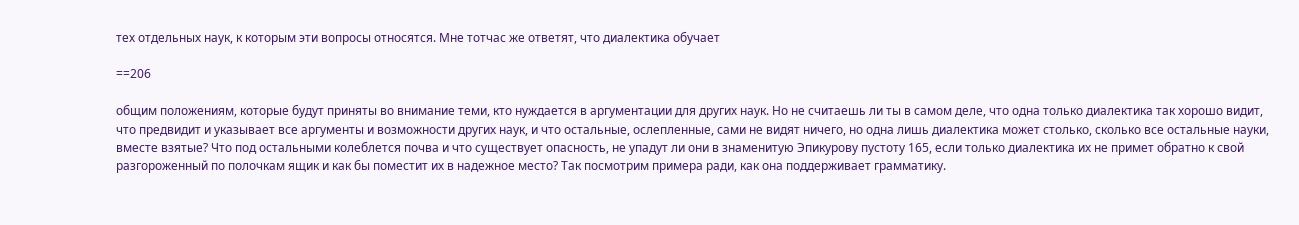тех отдельных наук, к которым эти вопросы относятся. Мне тотчас же ответят, что диалектика обучает

==206

общим положениям, которые будут приняты во внимание теми, кто нуждается в аргументации для других наук. Но не считаешь ли ты в самом деле, что одна только диалектика так хорошо видит, что предвидит и указывает все аргументы и возможности других наук, и что остальные, ослепленные, сами не видят ничего, но одна лишь диалектика может столько, сколько все остальные науки, вместе взятые? Что под остальными колеблется почва и что существует опасность, не упадут ли они в знаменитую Эпикурову пустоту 165, если только диалектика их не примет обратно к свой разгороженный по полочкам ящик и как бы поместит их в надежное место? Так посмотрим примера ради, как она поддерживает грамматику.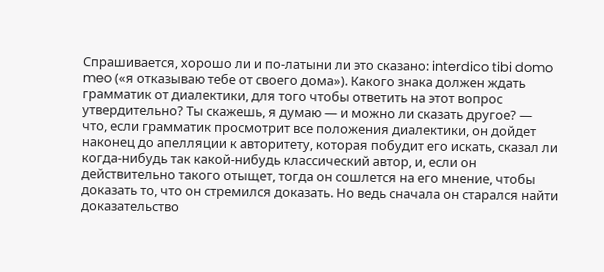Спрашивается, хорошо ли и по-латыни ли это сказано: interdico tibi domo meo («я отказываю тебе от своего дома»). Какого знака должен ждать грамматик от диалектики, для того чтобы ответить на этот вопрос утвердительно? Ты скажешь, я думаю — и можно ли сказать другое? — что, если грамматик просмотрит все положения диалектики, он дойдет наконец до апелляции к авторитету, которая побудит его искать, сказал ли когда-нибудь так какой-нибудь классический автор, и, если он действительно такого отыщет, тогда он сошлется на его мнение, чтобы доказать то, что он стремился доказать. Но ведь сначала он старался найти доказательство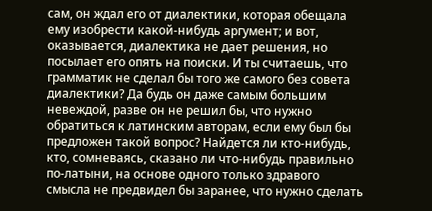сам, он ждал его от диалектики, которая обещала ему изобрести какой-нибудь аргумент; и вот, оказывается, диалектика не дает решения, но посылает его опять на поиски. И ты считаешь, что грамматик не сделал бы того же самого без совета диалектики? Да будь он даже самым большим невеждой, разве он не решил бы, что нужно обратиться к латинским авторам, если ему был бы предложен такой вопрос? Найдется ли кто-нибудь, кто, сомневаясь, сказано ли что-нибудь правильно по-латыни, на основе одного только здравого смысла не предвидел бы заранее, что нужно сделать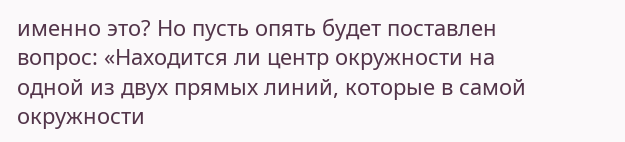именно это? Но пусть опять будет поставлен вопрос: «Находится ли центр окружности на одной из двух прямых линий, которые в самой окружности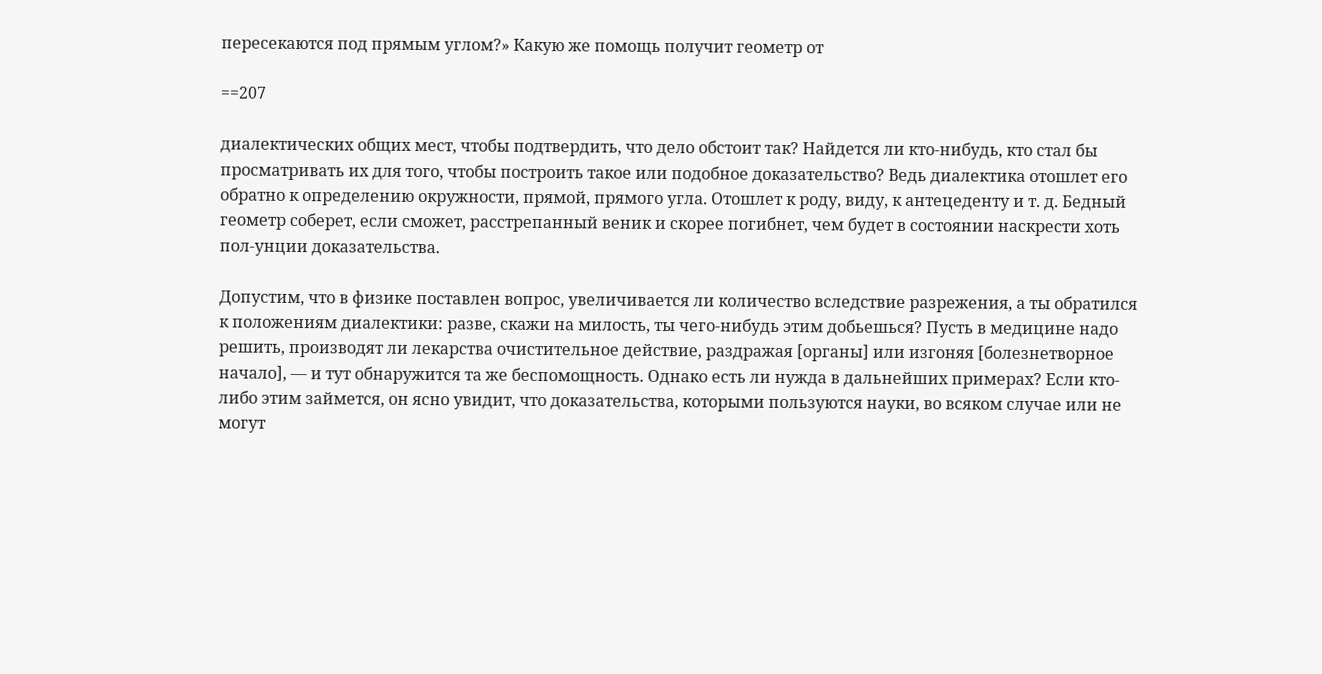пересекаются под прямым углом?» Какую же помощь получит геометр от

==207

диалектических общих мест, чтобы подтвердить, что дело обстоит так? Найдется ли кто-нибудь, кто стал бы просматривать их для того, чтобы построить такое или подобное доказательство? Ведь диалектика отошлет его обратно к определению окружности, прямой, прямого угла. Отошлет к роду, виду, к антецеденту и т. д. Бедный геометр соберет, если сможет, расстрепанный веник и скорее погибнет, чем будет в состоянии наскрести хоть пол-унции доказательства.

Допустим, что в физике поставлен вопрос, увеличивается ли количество вследствие разрежения, а ты обратился к положениям диалектики: разве, скажи на милость, ты чего-нибудь этим добьешься? Пусть в медицине надо решить, производят ли лекарства очистительное действие, раздражая [органы] или изгоняя [болезнетворное начало], — и тут обнаружится та же беспомощность. Однако есть ли нужда в дальнейших примерах? Если кто-либо этим займется, он ясно увидит, что доказательства, которыми пользуются науки, во всяком случае или не могут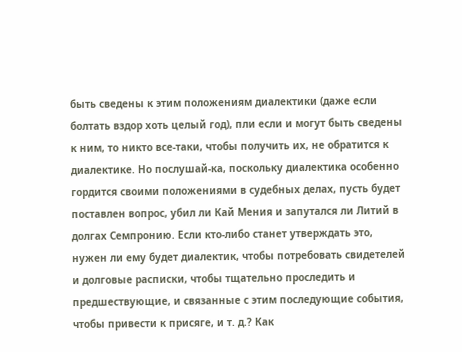быть сведены к этим положениям диалектики (даже если болтать вздор хоть целый год), пли если и могут быть сведены к ним, то никто все-таки, чтобы получить их, не обратится к диалектике. Но послушай-ка, поскольку диалектика особенно гордится своими положениями в судебных делах, пусть будет поставлен вопрос, убил ли Кай Мения и запутался ли Литий в долгах Семпронию. Если кто-либо станет утверждать это, нужен ли ему будет диалектик, чтобы потребовать свидетелей и долговые расписки, чтобы тщательно проследить и предшествующие, и связанные с этим последующие события, чтобы привести к присяге, и т. д.? Как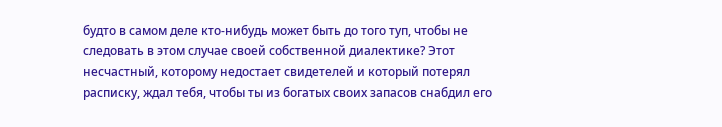будто в самом деле кто-нибудь может быть до того туп, чтобы не следовать в этом случае своей собственной диалектике? Этот несчастный, которому недостает свидетелей и который потерял расписку, ждал тебя, чтобы ты из богатых своих запасов снабдил его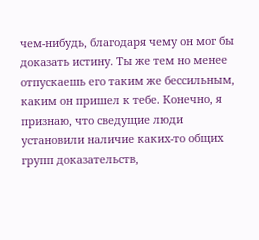чем-нибудь, благодаря чему он мог бы доказать истину. Ты же тем но менее отпускаешь его таким же бессильным, каким он пришел к тебе. Конечно, я признаю, что сведущие люди установили наличие каких-то общих групп доказательств,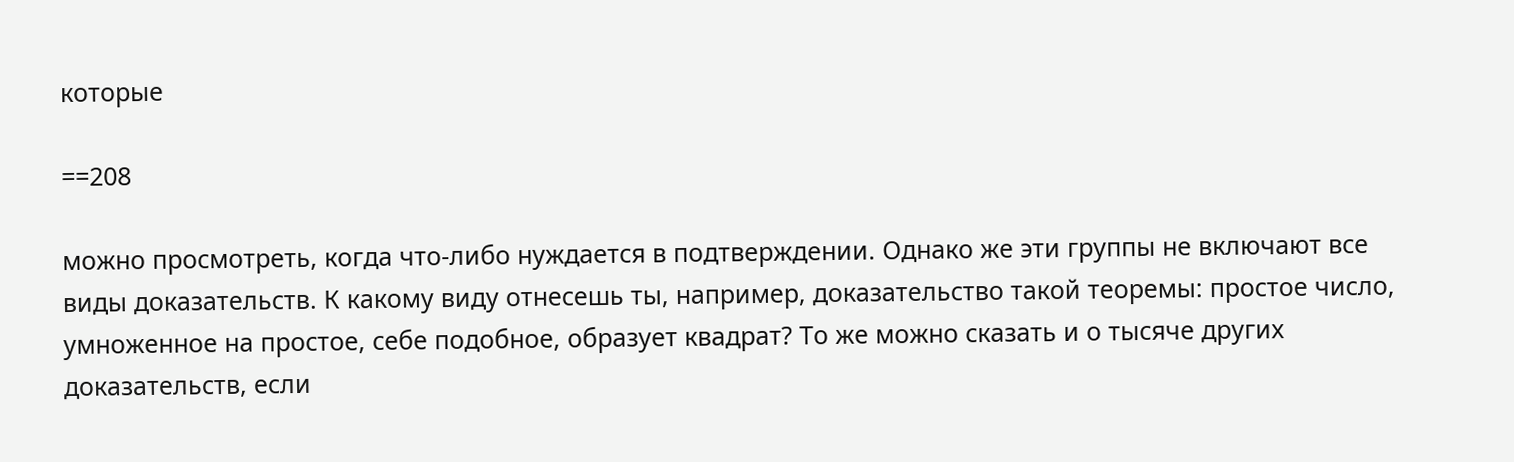которые

==208

можно просмотреть, когда что-либо нуждается в подтверждении. Однако же эти группы не включают все виды доказательств. К какому виду отнесешь ты, например, доказательство такой теоремы: простое число, умноженное на простое, себе подобное, образует квадрат? То же можно сказать и о тысяче других доказательств, если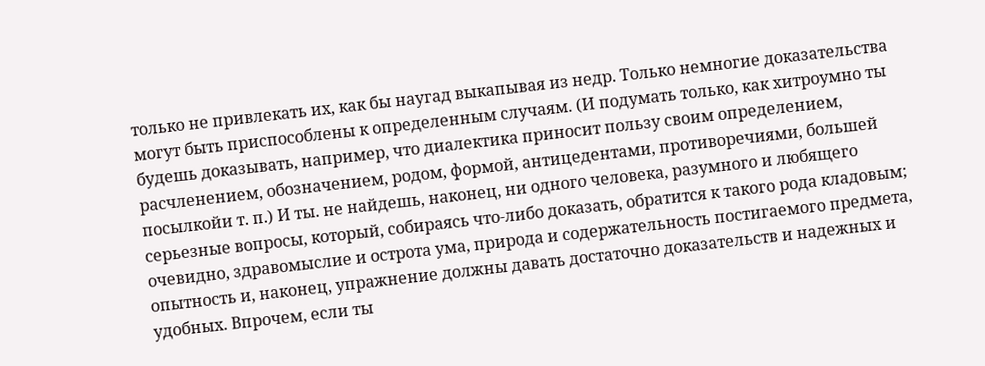только не привлекать их, как бы наугад выкапывая из недр. Только немногие доказательства могут быть приспособлены к определенным случаям. (И подумать только, как хитроумно ты будешь доказывать, например, что диалектика приносит пользу своим определением, расчленением, обозначением, родом, формой, антицедентами, противоречиями, большей посылкойи т. п.) И ты. не найдешь, наконец, ни одного человека, разумного и любящего серьезные вопросы, который, собираясь что-либо доказать, обратится к такого рода кладовым; очевидно, здравомыслие и острота ума, природа и содержательность постигаемого предмета, опытность и, наконец, упражнение должны давать достаточно доказательств и надежных и удобных. Впрочем, если ты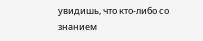увидишь, что кто-либо со знанием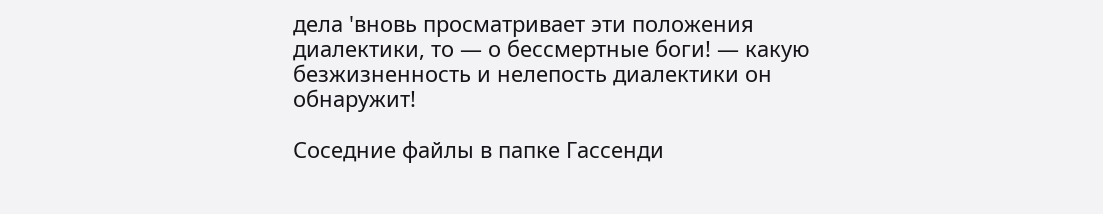дела 'вновь просматривает эти положения диалектики, то — о бессмертные боги! — какую безжизненность и нелепость диалектики он обнаружит!

Соседние файлы в папке Гассенди